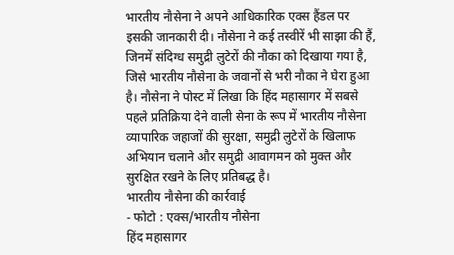भारतीय नौसेना ने अपने आधिकारिक एक्स हैंडल पर इसकी जानकारी दी। नौसेना ने कई तस्वीरें भी साझा की हैं, जिनमें संदिग्ध समुद्री लुटेरों की नौका को दिखाया गया है, जिसे भारतीय नौसेना के जवानों से भरी नौका ने घेरा हुआ है। नौसेना ने पोस्ट में लिखा कि हिंद महासागर में सबसे पहले प्रतिक्रिया देने वाली सेना के रूप में भारतीय नौसेना व्यापारिक जहाजों की सुरक्षा, समुद्री लुटेरों के खिलाफ अभियान चलाने और समुद्री आवागमन को मुक्त और सुरक्षित रखने के लिए प्रतिबद्ध है।
भारतीय नौसेना की कार्रवाई
- फोटो : एक्स/भारतीय नौसेना
हिंद महासागर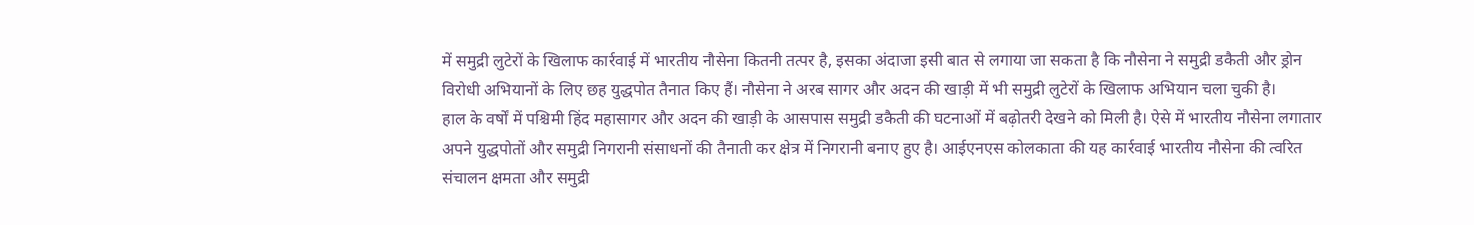में समुद्री लुटेरों के खिलाफ कार्रवाई में भारतीय नौसेना कितनी तत्पर है, इसका अंदाजा इसी बात से लगाया जा सकता है कि नौसेना ने समुद्री डकैती और ड्रोन विरोधी अभियानों के लिए छह युद्धपोत तैनात किए हैं। नौसेना ने अरब सागर और अदन की खाड़ी में भी समुद्री लुटेरों के खिलाफ अभियान चला चुकी है।
हाल के वर्षों में पश्चिमी हिंद महासागर और अदन की खाड़ी के आसपास समुद्री डकैती की घटनाओं में बढ़ोतरी देखने को मिली है। ऐसे में भारतीय नौसेना लगातार अपने युद्धपोतों और समुद्री निगरानी संसाधनों की तैनाती कर क्षेत्र में निगरानी बनाए हुए है। आईएनएस कोलकाता की यह कार्रवाई भारतीय नौसेना की त्वरित संचालन क्षमता और समुद्री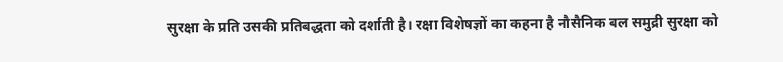सुरक्षा के प्रति उसकी प्रतिबद्धता को दर्शाती है। रक्षा विशेषज्ञों का कहना है नौसैनिक बल समुद्री सुरक्षा को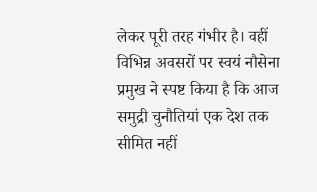लेकर पूरी तरह गंभीर है। वहीं विभिन्न अवसरों पर स्वयं नौसेना प्रमुख ने स्पष्ट किया है कि आज समुद्री चुनौतियां एक देश तक सीमित नहीं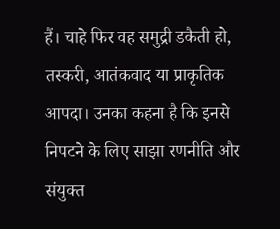हैं। चाहे फिर वह समुद्री डकैती हो, तस्करी, आतंकवाद या प्राकृतिक आपदा। उनका कहना है कि इनसे निपटने के लिए साझा रणनीति और संयुक्त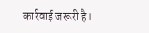कार्रवाई जरूरी है।